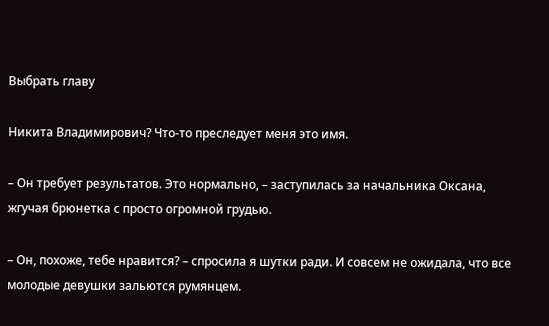Выбрать главу

Никита Владимирович? Что-то преследует меня это имя.

– Он требует результатов. Это нормально, – заступилась за начальника Оксана, жгучая брюнетка с просто огромной грудью.

– Он, похоже, тебе нравится? – спросила я шутки ради. И совсем не ожидала, что все молодые девушки зальются румянцем.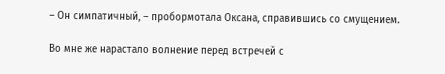– Он симпатичный, – пробормотала Оксана, справившись со смущением.

Во мне же нарастало волнение перед встречей с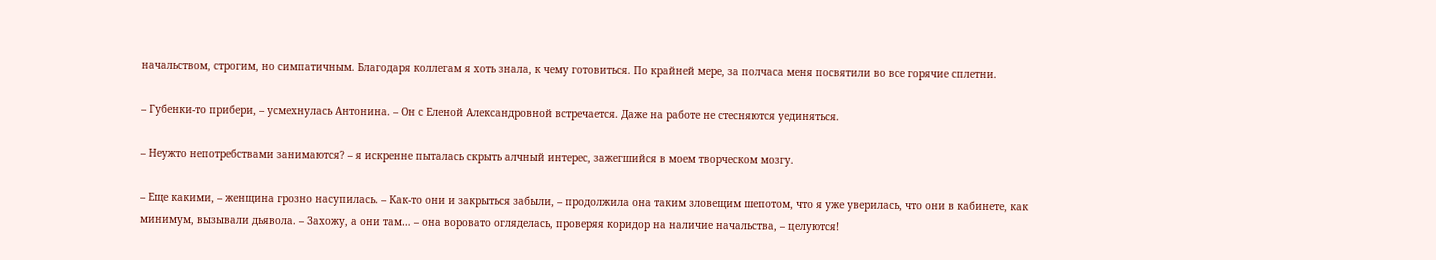начальством, строгим, но симпатичным. Благодаря коллегам я хоть знала, к чему готовиться. По крайней мере, за полчаса меня посвятили во все горячие сплетни.

– Губенки-то прибери, – усмехнулась Антонина. – Он с Еленой Александровной встречается. Даже на работе не стесняются уединяться.

– Неужто непотребствами занимаются? – я искренне пыталась скрыть алчный интерес, зажегшийся в моем творческом мозгу.

– Еще какими, – женщина грозно насупилась. – Как-то они и закрыться забыли, – продолжила она таким зловещим шепотом, что я уже уверилась, что они в кабинете, как минимум, вызывали дьявола. – Захожу, а они там… – она воровато огляделась, проверяя коридор на наличие начальства, – целуются!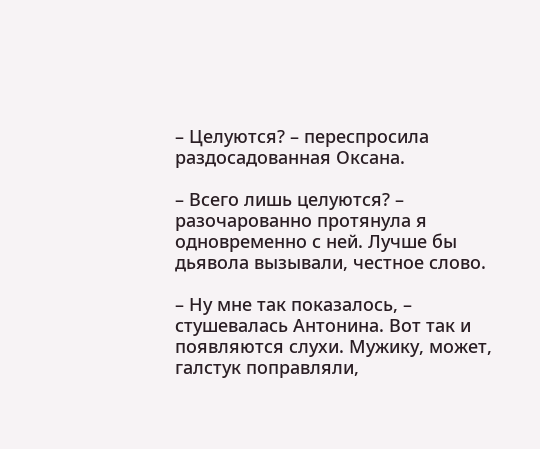– Целуются? – переспросила раздосадованная Оксана.

– Всего лишь целуются? – разочарованно протянула я одновременно с ней. Лучше бы дьявола вызывали, честное слово.

– Ну мне так показалось, – стушевалась Антонина. Вот так и появляются слухи. Мужику, может, галстук поправляли,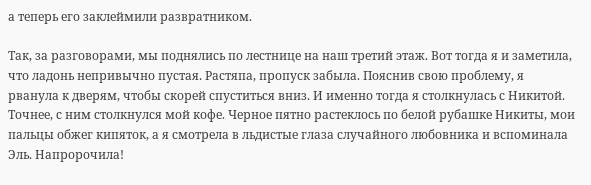а теперь его заклеймили развратником.

Так, за разговорами, мы поднялись по лестнице на наш третий этаж. Вот тогда я и заметила, что ладонь непривычно пустая. Растяпа, пропуск забыла. Пояснив свою проблему, я рванула к дверям, чтобы скорей спуститься вниз. И именно тогда я столкнулась с Никитой. Точнее, с ним столкнулся мой кофе. Черное пятно растеклось по белой рубашке Никиты, мои пальцы обжег кипяток, а я смотрела в льдистые глаза случайного любовника и вспоминала Эль. Напророчила!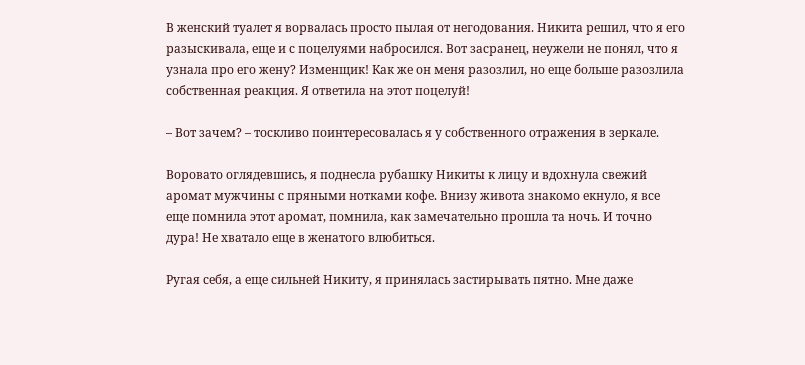В женский туалет я ворвалась просто пылая от негодования. Никита решил, что я его разыскивала, еще и с поцелуями набросился. Вот засранец, неужели не понял, что я узнала про его жену? Изменщик! Как же он меня разозлил, но еще больше разозлила собственная реакция. Я ответила на этот поцелуй!

– Вот зачем? – тоскливо поинтересовалась я у собственного отражения в зеркале.

Воровато оглядевшись, я поднесла рубашку Никиты к лицу и вдохнула свежий аромат мужчины с пряными нотками кофе. Внизу живота знакомо екнуло, я все еще помнила этот аромат, помнила, как замечательно прошла та ночь. И точно дура! Не хватало еще в женатого влюбиться.

Ругая себя, а еще сильней Никиту, я принялась застирывать пятно. Мне даже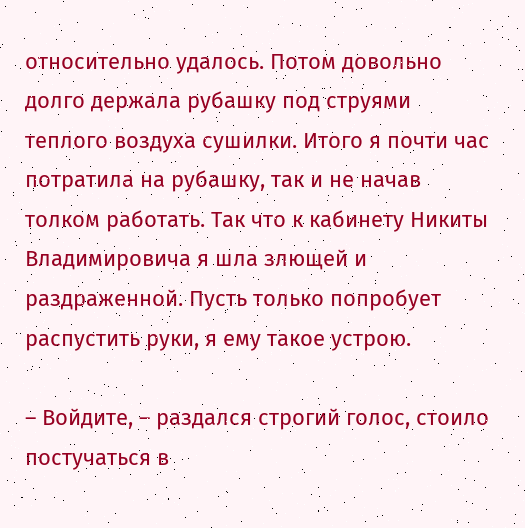относительно удалось. Потом довольно долго держала рубашку под струями теплого воздуха сушилки. Итого я почти час потратила на рубашку, так и не начав толком работать. Так что к кабинету Никиты Владимировича я шла злющей и раздраженной. Пусть только попробует распустить руки, я ему такое устрою.

– Войдите, – раздался строгий голос, стоило постучаться в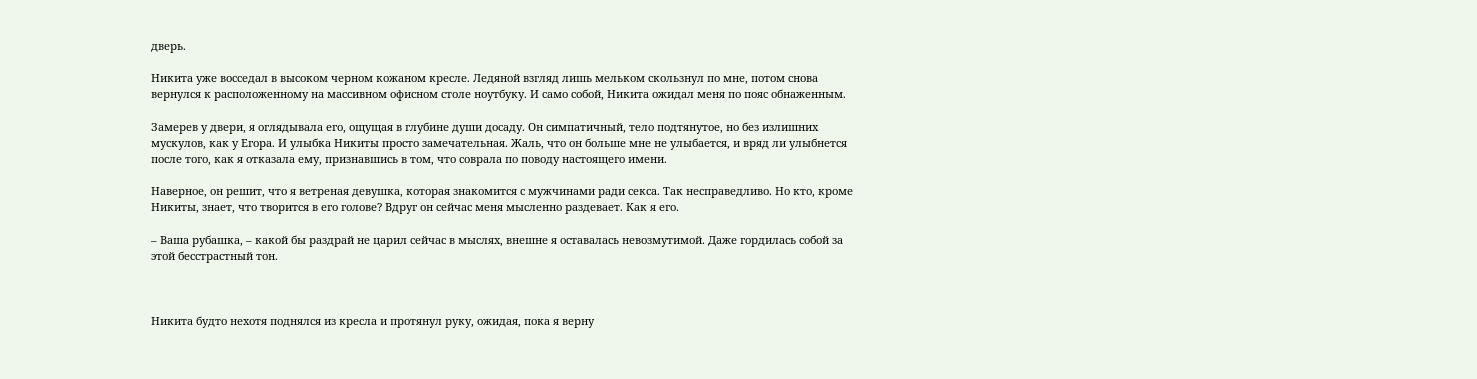дверь.

Никита уже восседал в высоком черном кожаном кресле. Ледяной взгляд лишь мельком скользнул по мне, потом снова вернулся к расположенному на массивном офисном столе ноутбуку. И само собой, Никита ожидал меня по пояс обнаженным.

Замерев у двери, я оглядывала его, ощущая в глубине души досаду. Он симпатичный, тело подтянутое, но без излишних мускулов, как у Егора. И улыбка Никиты просто замечательная. Жаль, что он больше мне не улыбается, и вряд ли улыбнется после того, как я отказала ему, признавшись в том, что соврала по поводу настоящего имени.

Наверное, он решит, что я ветреная девушка, которая знакомится с мужчинами ради секса. Так несправедливо. Но кто, кроме Никиты, знает, что творится в его голове? Вдруг он сейчас меня мысленно раздевает. Как я его.

– Ваша рубашка, – какой бы раздрай не царил сейчас в мыслях, внешне я оставалась невозмутимой. Даже гордилась собой за этой бесстрастный тон.



Никита будто нехотя поднялся из кресла и протянул руку, ожидая, пока я верну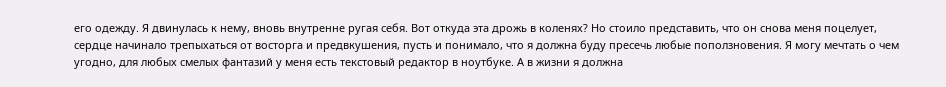его одежду. Я двинулась к нему, вновь внутренне ругая себя. Вот откуда эта дрожь в коленях? Но стоило представить, что он снова меня поцелует, сердце начинало трепыхаться от восторга и предвкушения, пусть и понимало, что я должна буду пресечь любые поползновения. Я могу мечтать о чем угодно, для любых смелых фантазий у меня есть текстовый редактор в ноутбуке. А в жизни я должна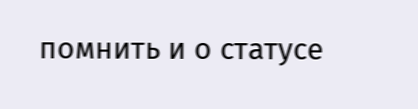помнить и о статусе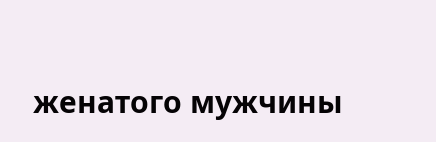женатого мужчины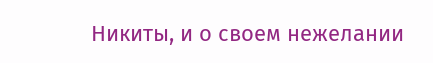Никиты, и о своем нежелании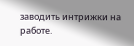заводить интрижки на работе.